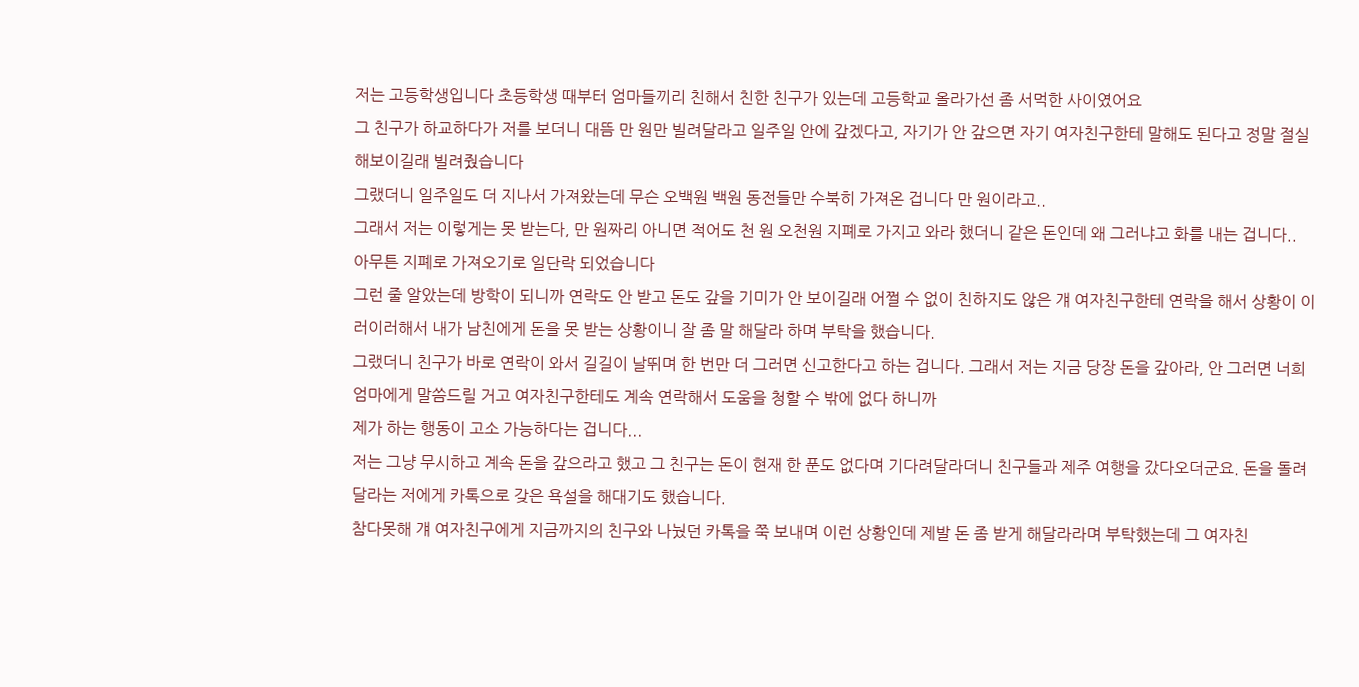저는 고등학생입니다 초등학생 때부터 엄마들끼리 친해서 친한 친구가 있는데 고등학교 올라가선 좀 서먹한 사이였어요
그 친구가 하교하다가 저를 보더니 대뜸 만 원만 빌려달라고 일주일 안에 갚겠다고, 자기가 안 갚으면 자기 여자친구한테 말해도 된다고 정말 절실해보이길래 빌려줬습니다
그랬더니 일주일도 더 지나서 가져왔는데 무슨 오백원 백원 동전들만 수북히 가져온 겁니다 만 원이라고..
그래서 저는 이렇게는 못 받는다, 만 원짜리 아니면 적어도 천 원 오천원 지폐로 가지고 와라 했더니 같은 돈인데 왜 그러냐고 화를 내는 겁니다..
아무튼 지폐로 가져오기로 일단락 되었습니다
그런 줄 알았는데 방학이 되니까 연락도 안 받고 돈도 갚을 기미가 안 보이길래 어쩔 수 없이 친하지도 않은 걔 여자친구한테 연락을 해서 상황이 이러이러해서 내가 남친에게 돈을 못 받는 상황이니 잘 좀 말 해달라 하며 부탁을 했습니다.
그랬더니 친구가 바로 연락이 와서 길길이 날뛰며 한 번만 더 그러면 신고한다고 하는 겁니다. 그래서 저는 지금 당장 돈을 갚아라, 안 그러면 너희 엄마에게 말씀드릴 거고 여자친구한테도 계속 연락해서 도움을 청할 수 밖에 없다 하니까
제가 하는 행동이 고소 가능하다는 겁니다...
저는 그냥 무시하고 계속 돈을 갚으라고 했고 그 친구는 돈이 현재 한 푼도 없다며 기다려달라더니 친구들과 제주 여행을 갔다오더군요. 돈을 돌려달라는 저에게 카톡으로 갖은 욕설을 해대기도 했습니다.
참다못해 걔 여자친구에게 지금까지의 친구와 나눴던 카톡을 쭉 보내며 이런 상황인데 제발 돈 좀 받게 해달라라며 부탁했는데 그 여자친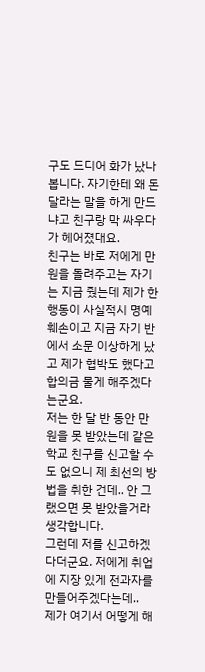구도 드디어 화가 났나봅니다. 자기한테 왜 돈달라는 말을 하게 만드냐고 친구랑 막 싸우다가 헤어졌대요.
친구는 바로 저에게 만 원을 돌려주고는 자기는 지금 줬는데 제가 한 행동이 사실적시 명예훼손이고 지금 자기 반에서 소문 이상하게 났고 제가 협박도 했다고 합의금 물게 해주겠다는군요.
저는 한 달 반 동안 만 원을 못 받았는데 같은 학교 친구를 신고할 수도 없으니 제 최선의 방법을 취한 건데.. 안 그랬으면 못 받았을거라 생각합니다.
그런데 저를 신고하겠다더군요. 저에게 취업에 지장 있게 전과자를 만들어주겠다는데..
제가 여기서 어떻게 해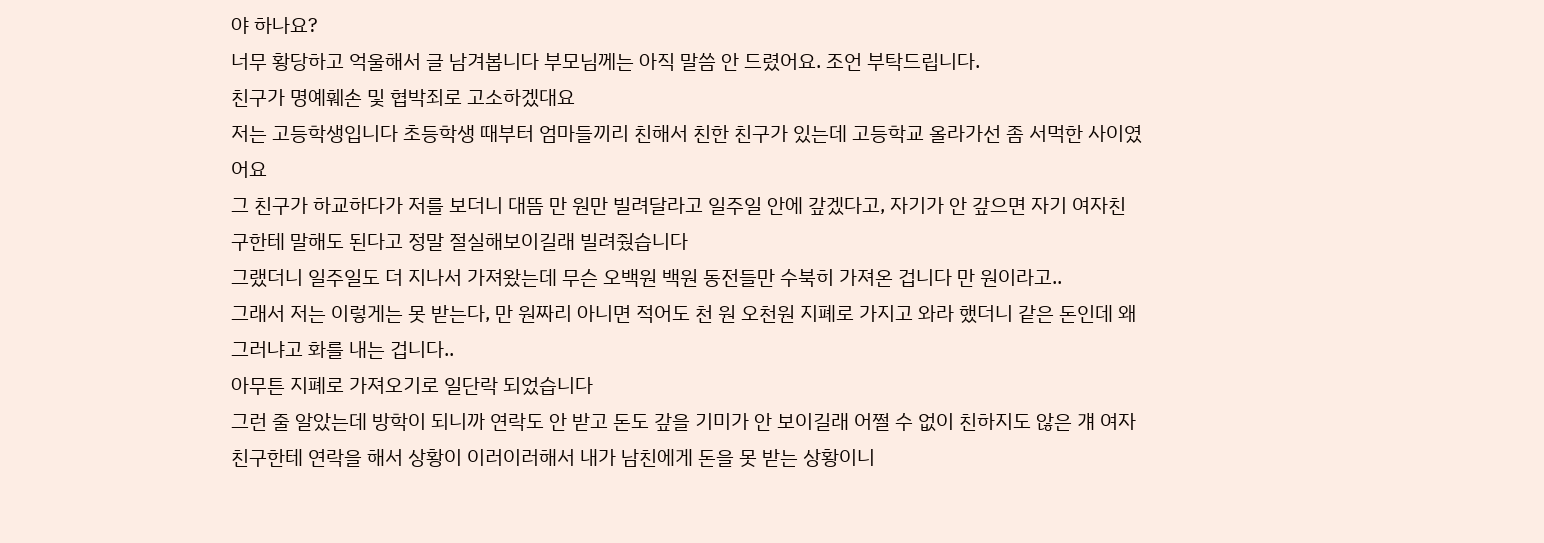야 하나요?
너무 황당하고 억울해서 글 남겨봅니다 부모님께는 아직 말씀 안 드렸어요. 조언 부탁드립니다.
친구가 명예훼손 및 협박죄로 고소하겠대요
저는 고등학생입니다 초등학생 때부터 엄마들끼리 친해서 친한 친구가 있는데 고등학교 올라가선 좀 서먹한 사이였어요
그 친구가 하교하다가 저를 보더니 대뜸 만 원만 빌려달라고 일주일 안에 갚겠다고, 자기가 안 갚으면 자기 여자친구한테 말해도 된다고 정말 절실해보이길래 빌려줬습니다
그랬더니 일주일도 더 지나서 가져왔는데 무슨 오백원 백원 동전들만 수북히 가져온 겁니다 만 원이라고..
그래서 저는 이렇게는 못 받는다, 만 원짜리 아니면 적어도 천 원 오천원 지폐로 가지고 와라 했더니 같은 돈인데 왜 그러냐고 화를 내는 겁니다..
아무튼 지폐로 가져오기로 일단락 되었습니다
그런 줄 알았는데 방학이 되니까 연락도 안 받고 돈도 갚을 기미가 안 보이길래 어쩔 수 없이 친하지도 않은 걔 여자친구한테 연락을 해서 상황이 이러이러해서 내가 남친에게 돈을 못 받는 상황이니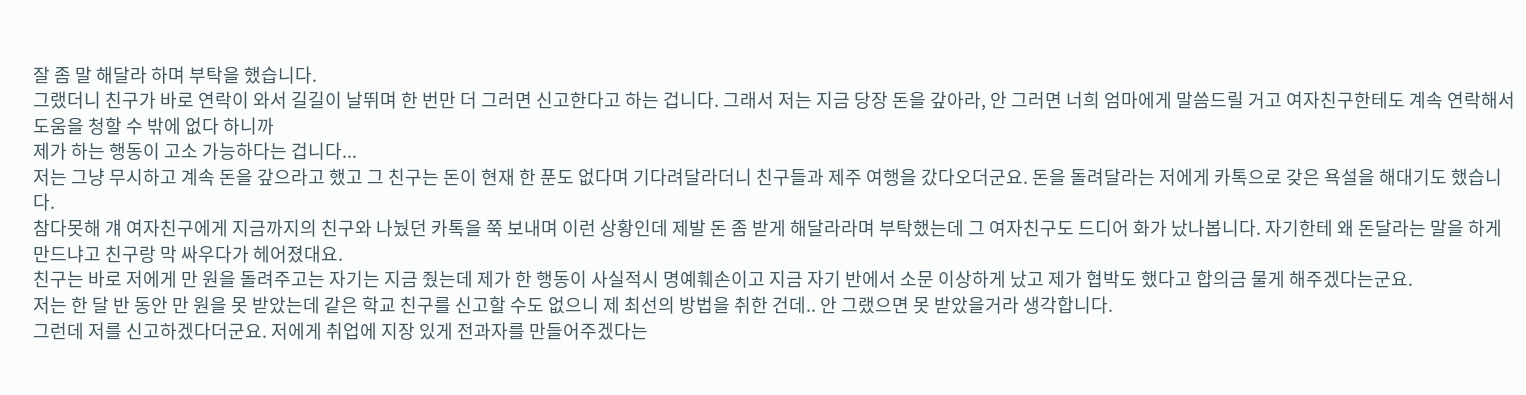잘 좀 말 해달라 하며 부탁을 했습니다.
그랬더니 친구가 바로 연락이 와서 길길이 날뛰며 한 번만 더 그러면 신고한다고 하는 겁니다. 그래서 저는 지금 당장 돈을 갚아라, 안 그러면 너희 엄마에게 말씀드릴 거고 여자친구한테도 계속 연락해서 도움을 청할 수 밖에 없다 하니까
제가 하는 행동이 고소 가능하다는 겁니다...
저는 그냥 무시하고 계속 돈을 갚으라고 했고 그 친구는 돈이 현재 한 푼도 없다며 기다려달라더니 친구들과 제주 여행을 갔다오더군요. 돈을 돌려달라는 저에게 카톡으로 갖은 욕설을 해대기도 했습니다.
참다못해 걔 여자친구에게 지금까지의 친구와 나눴던 카톡을 쭉 보내며 이런 상황인데 제발 돈 좀 받게 해달라라며 부탁했는데 그 여자친구도 드디어 화가 났나봅니다. 자기한테 왜 돈달라는 말을 하게 만드냐고 친구랑 막 싸우다가 헤어졌대요.
친구는 바로 저에게 만 원을 돌려주고는 자기는 지금 줬는데 제가 한 행동이 사실적시 명예훼손이고 지금 자기 반에서 소문 이상하게 났고 제가 협박도 했다고 합의금 물게 해주겠다는군요.
저는 한 달 반 동안 만 원을 못 받았는데 같은 학교 친구를 신고할 수도 없으니 제 최선의 방법을 취한 건데.. 안 그랬으면 못 받았을거라 생각합니다.
그런데 저를 신고하겠다더군요. 저에게 취업에 지장 있게 전과자를 만들어주겠다는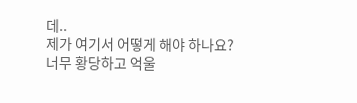데..
제가 여기서 어떻게 해야 하나요?
너무 황당하고 억울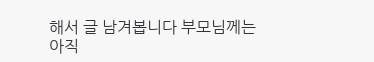해서 글 남겨봅니다 부모님께는 아직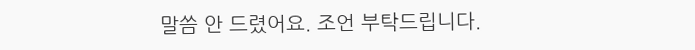말씀 안 드렸어요. 조언 부탁드립니다.